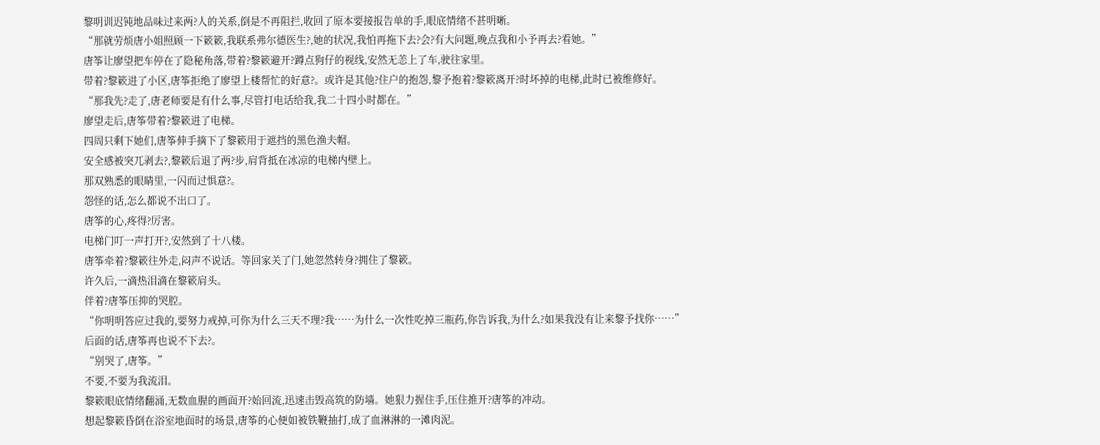黎明训迟钝地品味过来两?人的关系,倒是不再阻拦,收回了原本要接报告单的手,眼底情绪不甚明晰。
“那就劳烦唐小姐照顾一下簌簌,我联系弗尔德医生?,她的状况,我怕再拖下去?会?有大问题,晚点我和小予再去?看她。”
唐筝让廖望把车停在了隐秘角落,带着?黎簌避开?蹲点狗仔的视线,安然无恙上了车,驶往家里。
带着?黎簌进了小区,唐筝拒绝了廖望上楼帮忙的好意?。或许是其他?住户的抱怨,黎予抱着?黎簌离开?时坏掉的电梯,此时已被维修好。
“那我先?走了,唐老师要是有什么事,尽管打电话给我,我二十四小时都在。”
廖望走后,唐筝带着?黎簌进了电梯。
四周只剩下她们,唐筝伸手摘下了黎簌用于遮挡的黑色渔夫帽。
安全感被突兀剥去?,黎簌后退了两?步,肩背抵在冰凉的电梯内壁上。
那双熟悉的眼睛里,一闪而过惧意?。
怨怪的话,怎么都说不出口了。
唐筝的心,疼得?厉害。
电梯门叮一声打开?,安然到了十八楼。
唐筝牵着?黎簌往外走,闷声不说话。等回家关了门,她忽然转身?拥住了黎簌。
许久后,一滴热泪滴在黎簌肩头。
伴着?唐筝压抑的哭腔。
“你明明答应过我的,要努力戒掉,可你为什么三天不理?我……为什么一次性吃掉三瓶药,你告诉我,为什么?如果我没有让来黎予找你……”
后面的话,唐筝再也说不下去?。
“别哭了,唐筝。”
不要,不要为我流泪。
黎簌眼底情绪翻涌,无数血腥的画面开?始回流,迅速击毁高筑的防墙。她狠力握住手,压住推开?唐筝的冲动。
想起黎簌昏倒在浴室地面时的场景,唐筝的心便如被铁鞭抽打,成了血淋淋的一滩肉泥。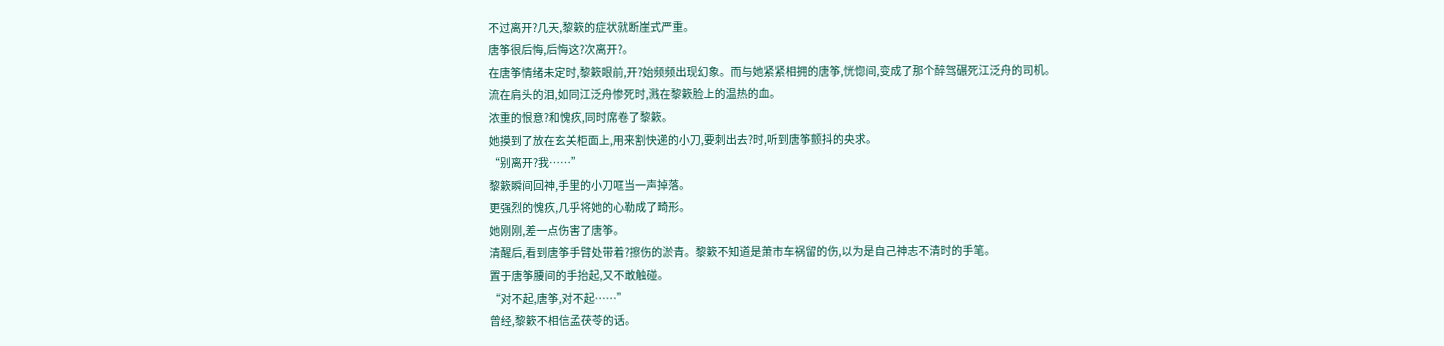不过离开?几天,黎簌的症状就断崖式严重。
唐筝很后悔,后悔这?次离开?。
在唐筝情绪未定时,黎簌眼前,开?始频频出现幻象。而与她紧紧相拥的唐筝,恍惚间,变成了那个醉驾碾死江泛舟的司机。
流在肩头的泪,如同江泛舟惨死时,溅在黎簌脸上的温热的血。
浓重的恨意?和愧疚,同时席卷了黎簌。
她摸到了放在玄关柜面上,用来割快递的小刀,要刺出去?时,听到唐筝颤抖的央求。
“别离开?我……”
黎簌瞬间回神,手里的小刀哐当一声掉落。
更强烈的愧疚,几乎将她的心勒成了畸形。
她刚刚,差一点伤害了唐筝。
清醒后,看到唐筝手臂处带着?擦伤的淤青。黎簌不知道是萧市车祸留的伤,以为是自己神志不清时的手笔。
置于唐筝腰间的手抬起,又不敢触碰。
“对不起,唐筝,对不起……”
曾经,黎簌不相信孟茯苓的话。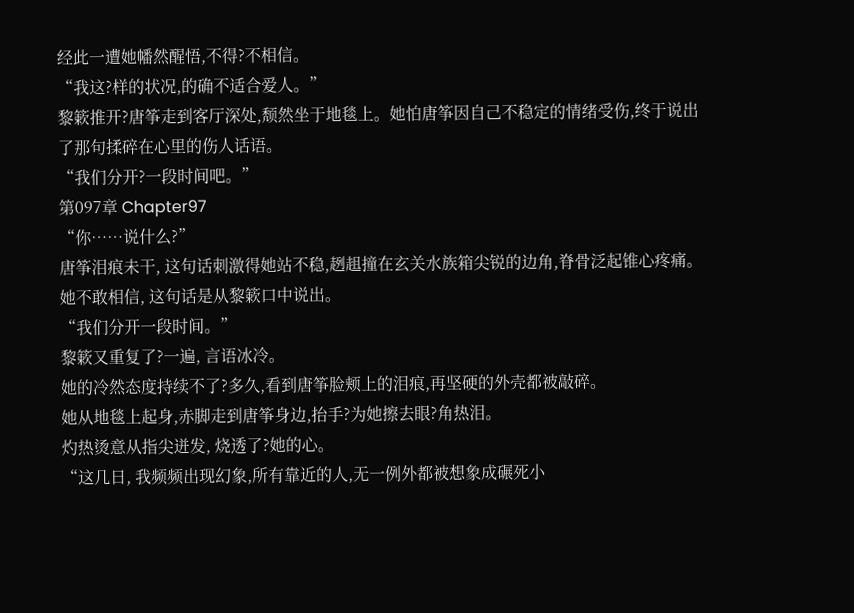经此一遭她幡然醒悟,不得?不相信。
“我这?样的状况,的确不适合爱人。”
黎簌推开?唐筝走到客厅深处,颓然坐于地毯上。她怕唐筝因自己不稳定的情绪受伤,终于说出了那句揉碎在心里的伤人话语。
“我们分开?一段时间吧。”
第097章 Chapter97
“你……说什么?”
唐筝泪痕未干, 这句话刺激得她站不稳,趔趄撞在玄关水族箱尖锐的边角,脊骨泛起锥心疼痛。
她不敢相信, 这句话是从黎簌口中说出。
“我们分开一段时间。”
黎簌又重复了?一遍, 言语冰冷。
她的冷然态度持续不了?多久,看到唐筝脸颊上的泪痕,再坚硬的外壳都被敲碎。
她从地毯上起身,赤脚走到唐筝身边,抬手?为她擦去眼?角热泪。
灼热烫意从指尖迸发, 烧透了?她的心。
“这几日, 我频频出现幻象,所有靠近的人,无一例外都被想象成碾死小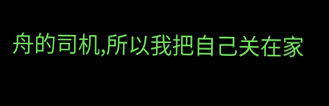舟的司机,所以我把自己关在家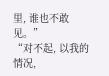里, 谁也不敢见。”
“对不起, 以我的情况,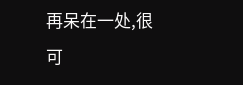再呆在一处,很可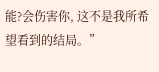能?会伤害你, 这不是我所希望看到的结局。”